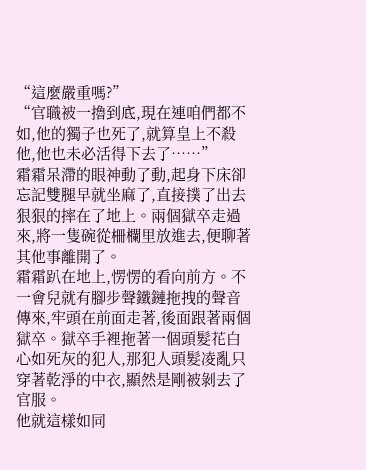“這麼嚴重嗎?”
“官職被一擼到底,現在連咱們都不如,他的獨子也死了,就算皇上不殺他,他也未必活得下去了……”
霜霜呆滯的眼神動了動,起身下床卻忘記雙腿早就坐麻了,直接撲了出去狠狠的摔在了地上。兩個獄卒走過來,將一隻碗從柵欄里放進去,便聊著其他事離開了。
霜霜趴在地上,愣愣的看向前方。不一會兒就有腳步聲鐵鏈拖拽的聲音傳來,牢頭在前面走著,後面跟著兩個獄卒。獄卒手裡拖著一個頭髮花白心如死灰的犯人,那犯人頭髮凌亂只穿著乾淨的中衣,顯然是剛被剝去了官服。
他就這樣如同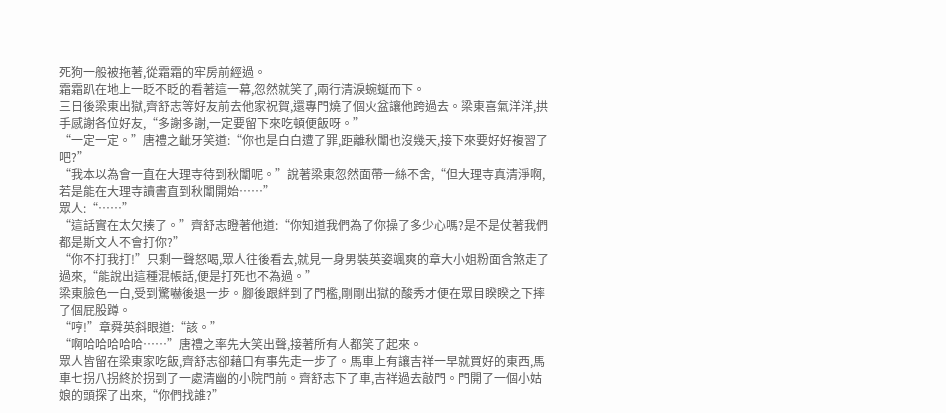死狗一般被拖著,從霜霜的牢房前經過。
霜霜趴在地上一眨不眨的看著這一幕,忽然就笑了,兩行清淚蜿蜒而下。
三日後梁東出獄,齊舒志等好友前去他家祝賀,還專門燒了個火盆讓他跨過去。梁東喜氣洋洋,拱手感謝各位好友,“多謝多謝,一定要留下來吃頓便飯呀。”
“一定一定。”唐禮之齜牙笑道:“你也是白白遭了罪,距離秋闈也沒幾天,接下來要好好複習了吧?”
“我本以為會一直在大理寺待到秋闈呢。”說著梁東忽然面帶一絲不舍,“但大理寺真清淨啊,若是能在大理寺讀書直到秋闈開始……”
眾人:“……”
“這話實在太欠揍了。”齊舒志瞪著他道:“你知道我們為了你操了多少心嗎?是不是仗著我們都是斯文人不會打你?”
“你不打我打!”只剩一聲怒喝,眾人往後看去,就見一身男裝英姿颯爽的章大小姐粉面含煞走了過來,“能說出這種混帳話,便是打死也不為過。”
梁東臉色一白,受到驚嚇後退一步。腳後跟絆到了門檻,剛剛出獄的酸秀才便在眾目睽睽之下摔了個屁股蹲。
“哼!”章舜英斜眼道:“該。”
“啊哈哈哈哈哈……”唐禮之率先大笑出聲,接著所有人都笑了起來。
眾人皆留在梁東家吃飯,齊舒志卻藉口有事先走一步了。馬車上有讓吉祥一早就買好的東西,馬車七拐八拐終於拐到了一處清幽的小院門前。齊舒志下了車,吉祥過去敲門。門開了一個小姑娘的頭探了出來,“你們找誰?”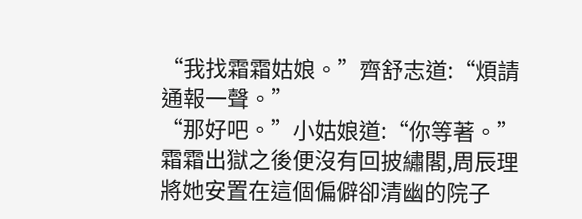“我找霜霜姑娘。”齊舒志道:“煩請通報一聲。”
“那好吧。”小姑娘道:“你等著。”
霜霜出獄之後便沒有回披繡閣,周辰理將她安置在這個偏僻卻清幽的院子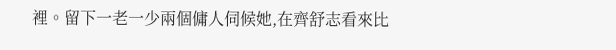裡。留下一老一少兩個傭人伺候她,在齊舒志看來比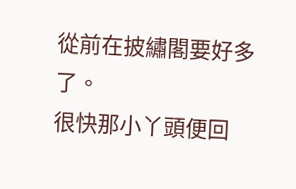從前在披繡閣要好多了。
很快那小丫頭便回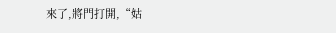來了,將門打開,“姑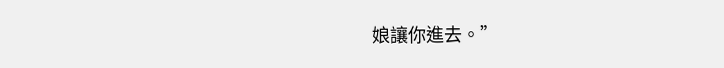娘讓你進去。”